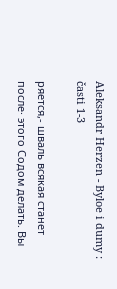Aleksandr Herzen - Byloe i dumy : časti 1-3

ряется,- шваль всякая станет после· этого Содом делать. Вы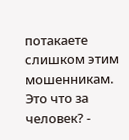потакаете слишком этим мошенникам. Это что за человек? -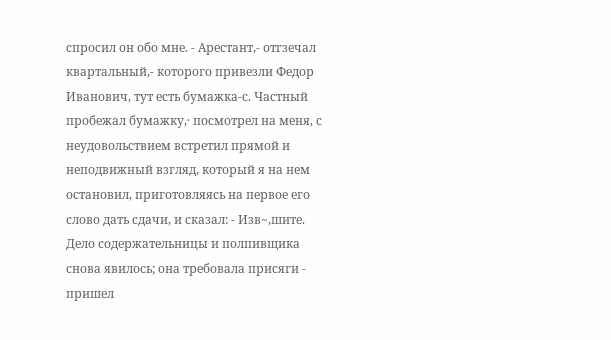спросил он обо мне. - Арестант,- отrзечал квартальный,- которого привезли Федор Иванович, тут есть бумажка-с. Частный пробежал бумажку,· посмотрел на меня, с неудовольствием встретил прямой и неподвижный взгляд, который я на нем остановил, приготовляясь на первое его слово дать сдачи, и сказал: - Изв~,шите. Дело содержательницы и полпивщика снова явилось; она требовала присяги - пришел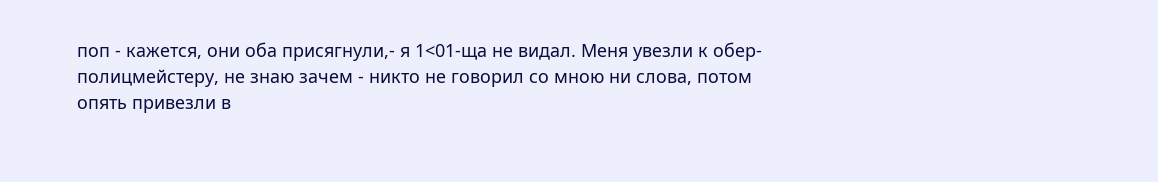поп - кажется, они оба присягнули,- я 1<01-ща не видал. Меня увезли к обер-полицмейстеру, не знаю зачем - никто не говорил со мною ни слова, потом опять привезли в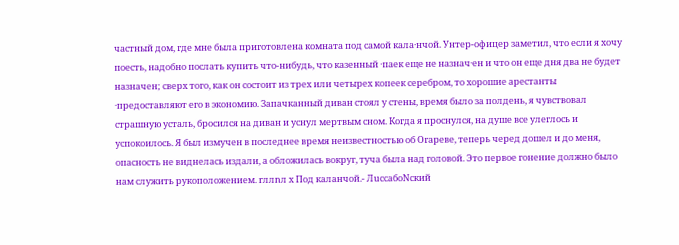частный дом, где мне была приготовлена комната под самой кала·нчой. Унтер-офицер заметил, что если я хочу поесть, надобно послать купить что-нибудь, что казенный ·паек еще не назнач·ен и что он еще дня два не будет назначен; сверх того, как он состоит из трех или четырех копеек серебром, то хорошие арестанты ·предоставляют его в экономию. Запачканный диван стоял у стены, время было за полдень, я чувствовал страшную усталь, бросился на диван и уснул мертвым сном. Когда я проснулся, на душе все улеглось и успокоилось. Я был измучен в последнее время неизвестностью об Огареве, теперь черед дошел и до меня, опасность не виднелась издали, а обложилась вокруг, туча была над головой. Это первое гонение должно было нам служить рукоположением. rллnл х Под каланчой.- ЛuссабоNский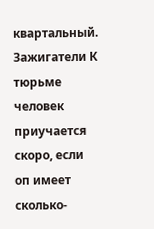квартальный. Зажигатели К тюрьме человек приучается скоро, если оп имеет сколько-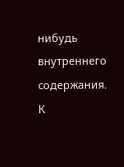нибудь внутреннего содержания. К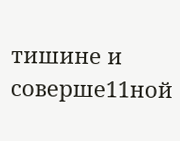тишине и соверше11ной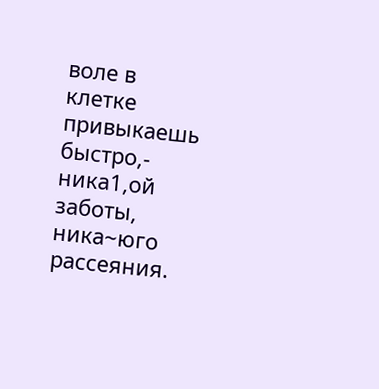воле в клетке привыкаешь быстро,- ника1,ой заботы, ника~юго рассеяния.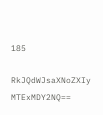185

RkJQdWJsaXNoZXIy MTExMDY2NQ==